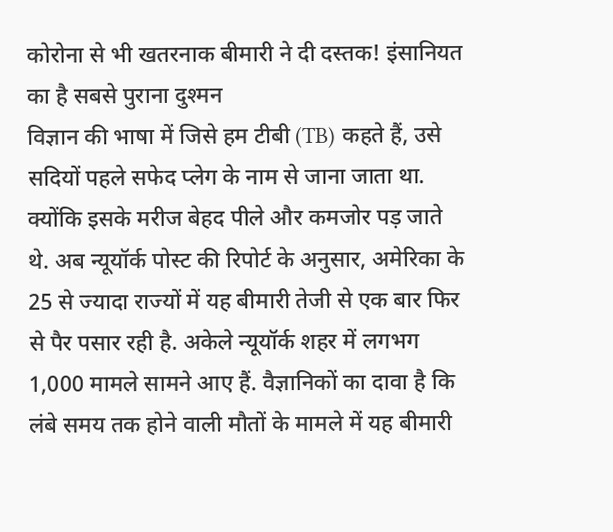कोरोना से भी खतरनाक बीमारी ने दी दस्तक! इंसानियत का है सबसे पुराना दुश्मन
विज्ञान की भाषा में जिसे हम टीबी (TB) कहते हैं, उसे सदियों पहले सफेद प्लेग के नाम से जाना जाता था. क्योंकि इसके मरीज बेहद पीले और कमजोर पड़ जाते थे. अब न्यूयॉर्क पोस्ट की रिपोर्ट के अनुसार, अमेरिका के 25 से ज्यादा राज्यों में यह बीमारी तेजी से एक बार फिर से पैर पसार रही है. अकेले न्यूयॉर्क शहर में लगभग 1,000 मामले सामने आए हैं. वैज्ञानिकों का दावा है कि लंबे समय तक होने वाली मौतों के मामले में यह बीमारी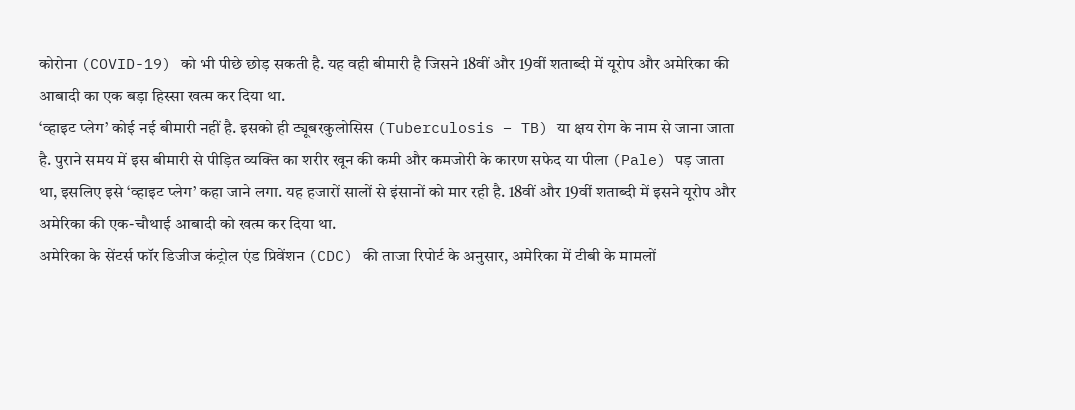कोरोना (COVID-19) को भी पीछे छोड़ सकती है. यह वही बीमारी है जिसने 18वीं और 19वीं शताब्दी में यूरोप और अमेरिका की आबादी का एक बड़ा हिस्सा खत्म कर दिया था.
‘व्हाइट प्लेग’ कोई नई बीमारी नहीं है. इसको ही ट्यूबरकुलोसिस (Tuberculosis – TB) या क्षय रोग के नाम से जाना जाता है. पुराने समय में इस बीमारी से पीड़ित व्यक्ति का शरीर खून की कमी और कमजोरी के कारण सफेद या पीला (Pale) पड़ जाता था, इसलिए इसे ‘व्हाइट प्लेग’ कहा जाने लगा. यह हजारों सालों से इंसानों को मार रही है. 18वीं और 19वीं शताब्दी में इसने यूरोप और अमेरिका की एक-चौथाई आबादी को खत्म कर दिया था.
अमेरिका के सेंटर्स फॉर डिजीज कंट्रोल एंड प्रिवेंशन (CDC) की ताजा रिपोर्ट के अनुसार, अमेरिका में टीबी के मामलों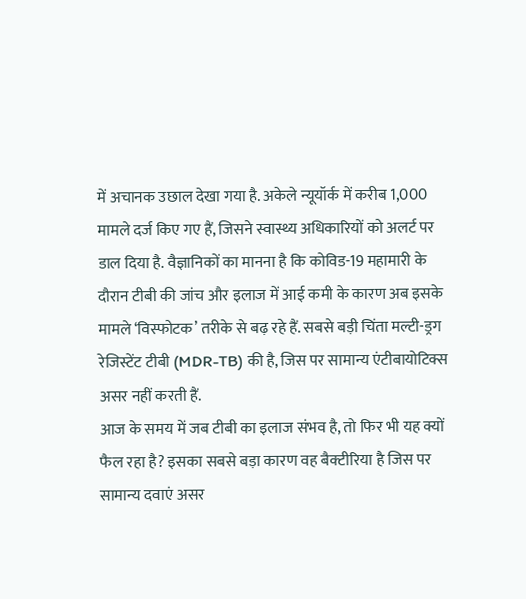में अचानक उछाल देखा गया है. अकेले न्यूयॉर्क में करीब 1,000 मामले दर्ज किए गए हैं, जिसने स्वास्थ्य अधिकारियों को अलर्ट पर डाल दिया है. वैज्ञानिकों का मानना है कि कोविड-19 महामारी के दौरान टीबी की जांच और इलाज में आई कमी के कारण अब इसके मामले ‘विस्फोटक’ तरीके से बढ़ रहे हैं. सबसे बड़ी चिंता मल्टी-ड्रग रेजिस्टेंट टीबी (MDR-TB) की है, जिस पर सामान्य एंटीबायोटिक्स असर नहीं करती हैं.
आज के समय में जब टीबी का इलाज संभव है, तो फिर भी यह क्यों फैल रहा है? इसका सबसे बड़ा कारण वह बैक्टीरिया है जिस पर सामान्य दवाएं असर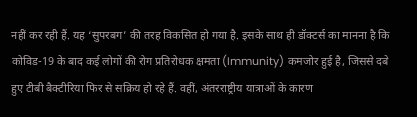नहीं कर रही हैं. यह ‘सुपरबग’ की तरह विकसित हो गया है. इसके साथ ही डॉक्टर्स का मानना है कि कोविड-19 के बाद कई लोगों की रोग प्रतिरोधक क्षमता (Immunity) कमजोर हुई है, जिससे दबे हुए टीबी बैक्टीरिया फिर से सक्रिय हो रहे हैं. वहीं, अंतरराष्ट्रीय यात्राओं के कारण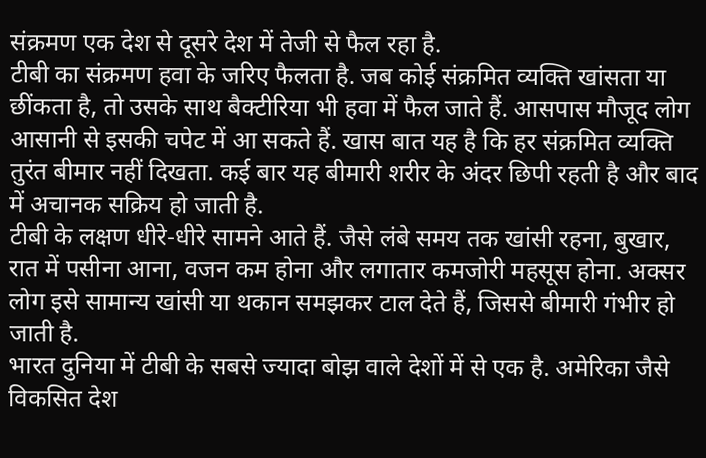संक्रमण एक देश से दूसरे देश में तेजी से फैल रहा है.
टीबी का संक्रमण हवा के जरिए फैलता है. जब कोई संक्रमित व्यक्ति खांसता या छींकता है, तो उसके साथ बैक्टीरिया भी हवा में फैल जाते हैं. आसपास मौजूद लोग आसानी से इसकी चपेट में आ सकते हैं. खास बात यह है कि हर संक्रमित व्यक्ति तुरंत बीमार नहीं दिखता. कई बार यह बीमारी शरीर के अंदर छिपी रहती है और बाद में अचानक सक्रिय हो जाती है.
टीबी के लक्षण धीरे-धीरे सामने आते हैं. जैसे लंबे समय तक खांसी रहना, बुखार, रात में पसीना आना, वजन कम होना और लगातार कमजोरी महसूस होना. अक्सर लोग इसे सामान्य खांसी या थकान समझकर टाल देते हैं, जिससे बीमारी गंभीर हो जाती है.
भारत दुनिया में टीबी के सबसे ज्यादा बोझ वाले देशों में से एक है. अमेरिका जैसे विकसित देश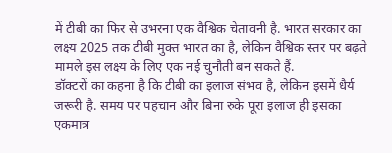में टीबी का फिर से उभरना एक वैश्विक चेतावनी है. भारत सरकार का लक्ष्य 2025 तक टीबी मुक्त भारत का है, लेकिन वैश्विक स्तर पर बढ़ते मामले इस लक्ष्य के लिए एक नई चुनौती बन सकते हैं.
डॉक्टरों का कहना है कि टीबी का इलाज संभव है, लेकिन इसमें धैर्य जरूरी है. समय पर पहचान और बिना रुके पूरा इलाज ही इसका एकमात्र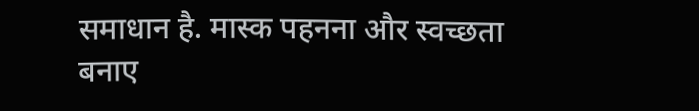समाधान है. मास्क पहनना और स्वच्छता बनाए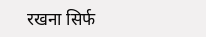रखना सिर्फ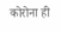कोरोना ही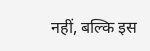नहीं, बल्कि इस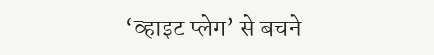‘व्हाइट प्लेग’ से बचने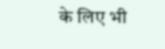के लिए भी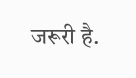जरूरी है.